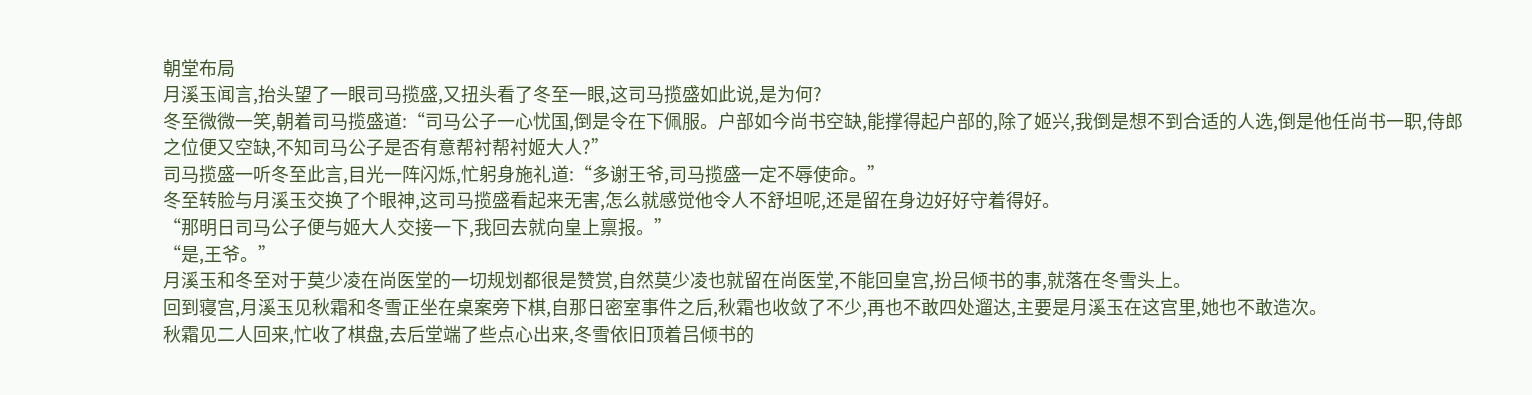朝堂布局
月溪玉闻言,抬头望了一眼司马揽盛,又扭头看了冬至一眼,这司马揽盛如此说,是为何?
冬至微微一笑,朝着司马揽盛道:“司马公子一心忧国,倒是令在下佩服。户部如今尚书空缺,能撑得起户部的,除了姬兴,我倒是想不到合适的人选,倒是他任尚书一职,侍郎之位便又空缺,不知司马公子是否有意帮衬帮衬姬大人?”
司马揽盛一听冬至此言,目光一阵闪烁,忙躬身施礼道:“多谢王爷,司马揽盛一定不辱使命。”
冬至转脸与月溪玉交换了个眼神,这司马揽盛看起来无害,怎么就感觉他令人不舒坦呢,还是留在身边好好守着得好。
“那明日司马公子便与姬大人交接一下,我回去就向皇上禀报。”
“是,王爷。”
月溪玉和冬至对于莫少凌在尚医堂的一切规划都很是赞赏,自然莫少凌也就留在尚医堂,不能回皇宫,扮吕倾书的事,就落在冬雪头上。
回到寝宫,月溪玉见秋霜和冬雪正坐在桌案旁下棋,自那日密室事件之后,秋霜也收敛了不少,再也不敢四处遛达,主要是月溪玉在这宫里,她也不敢造次。
秋霜见二人回来,忙收了棋盘,去后堂端了些点心出来,冬雪依旧顶着吕倾书的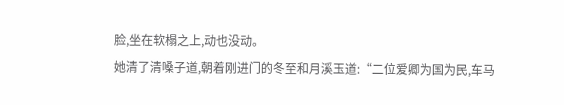脸,坐在软榻之上,动也没动。
她清了清嗓子道,朝着刚进门的冬至和月溪玉道:“二位爱卿为国为民,车马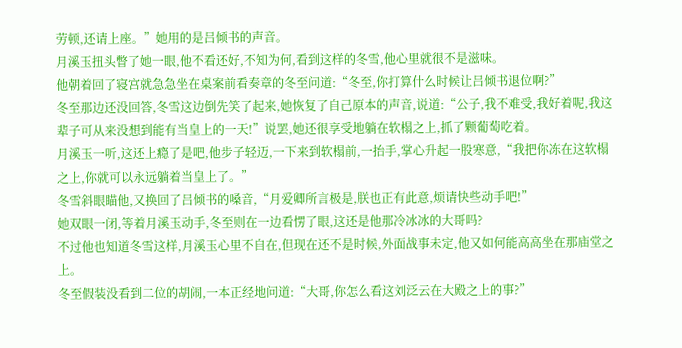劳顿,还请上座。”她用的是吕倾书的声音。
月溪玉扭头瞥了她一眼,他不看还好,不知为何,看到这样的冬雪,他心里就很不是滋味。
他朝着回了寝宫就急急坐在桌案前看奏章的冬至问道:“冬至,你打算什么时候让吕倾书退位啊?”
冬至那边还没回答,冬雪这边倒先笑了起来,她恢复了自己原本的声音,说道:“公子,我不难受,我好着呢,我这辈子可从来没想到能有当皇上的一天!”说罢,她还很享受地躺在软榻之上,抓了颗葡萄吃着。
月溪玉一听,这还上瘾了是吧,他步子轻迈,一下来到软榻前,一抬手,掌心升起一股寒意,“我把你冻在这软榻之上,你就可以永远躺着当皇上了。”
冬雪斜眼瞄他,又换回了吕倾书的嗓音,“月爱卿所言极是,朕也正有此意,烦请快些动手吧!”
她双眼一闭,等着月溪玉动手,冬至则在一边看愣了眼,这还是他那冷冰冰的大哥吗?
不过他也知道冬雪这样,月溪玉心里不自在,但现在还不是时候,外面战事未定,他又如何能高高坐在那庙堂之上。
冬至假装没看到二位的胡闹,一本正经地问道:“大哥,你怎么看这刘泛云在大殿之上的事?”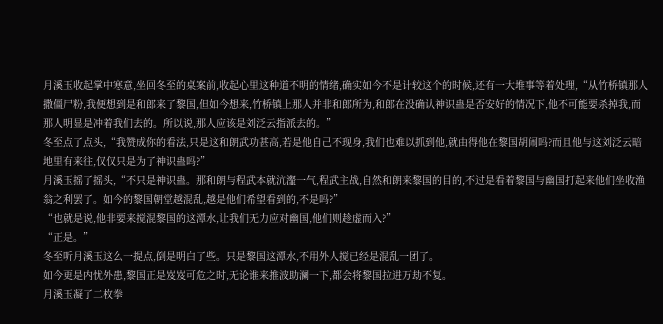月溪玉收起掌中寒意,坐回冬至的桌案前,收起心里这种道不明的情绪,确实如今不是计较这个的时候,还有一大堆事等着处理,“从竹桥镇那人撒僵尸粉,我便想到是和郎来了黎国,但如今想来,竹桥镇上那人并非和郎所为,和郎在没确认神识蛊是否安好的情况下,他不可能要杀掉我,而那人明显是冲着我们去的。所以说,那人应该是刘泛云指派去的。”
冬至点了点头,“我赞成你的看法,只是这和朗武功甚高,若是他自己不现身,我们也难以抓到他,就由得他在黎国胡闹吗?而且他与这刘泛云暗地里有来往,仅仅只是为了神识蛊吗?”
月溪玉摇了摇头,“不只是神识蛊。那和朗与程武本就沆瀣一气,程武主战,自然和朗来黎国的目的,不过是看着黎国与幽国打起来他们坐收渔翁之利罢了。如今的黎国朝堂越混乱,越是他们希望看到的,不是吗?”
“也就是说,他非要来搅混黎国的这潭水,让我们无力应对幽国,他们则趁虚而入?”
“正是。”
冬至听月溪玉这么一提点,倒是明白了些。只是黎国这潭水,不用外人搅已经是混乱一团了。
如今更是内忧外患,黎国正是岌岌可危之时,无论谁来推波助澜一下,都会将黎国拉进万劫不复。
月溪玉凝了二枚拳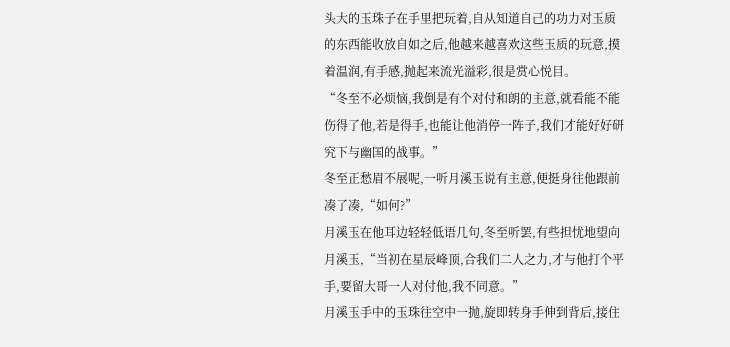头大的玉珠子在手里把玩着,自从知道自己的功力对玉质的东西能收放自如之后,他越来越喜欢这些玉质的玩意,摸着温润,有手感,抛起来流光溢彩,很是赏心悦目。
“冬至不必烦恼,我倒是有个对付和朗的主意,就看能不能伤得了他,若是得手,也能让他消停一阵子,我们才能好好研究下与幽国的战事。”
冬至正愁眉不展呢,一听月溪玉说有主意,便挺身往他跟前凑了凑,“如何?”
月溪玉在他耳边轻轻低语几句,冬至听罢,有些担忧地望向月溪玉,“当初在星辰峰顶,合我们二人之力,才与他打个平手,要留大哥一人对付他,我不同意。”
月溪玉手中的玉珠往空中一抛,旋即转身手伸到背后,接住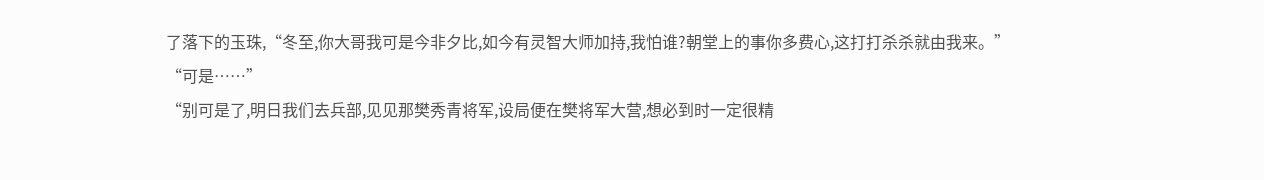了落下的玉珠,“冬至,你大哥我可是今非夕比,如今有灵智大师加持,我怕谁?朝堂上的事你多费心,这打打杀杀就由我来。”
“可是……”
“别可是了,明日我们去兵部,见见那樊秀青将军,设局便在樊将军大营,想必到时一定很精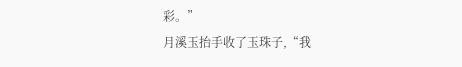彩。”
月溪玉抬手收了玉珠子,“我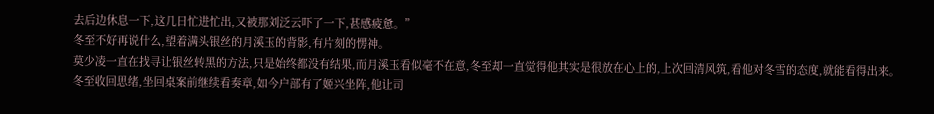去后边休息一下,这几日忙进忙出,又被那刘泛云吓了一下,甚感疲惫。”
冬至不好再说什么,望着满头银丝的月溪玉的背影,有片刻的愣神。
莫少凌一直在找寻让银丝转黑的方法,只是始终都没有结果,而月溪玉看似毫不在意,冬至却一直觉得他其实是很放在心上的,上次回清风筑,看他对冬雪的态度,就能看得出来。
冬至收回思绪,坐回桌案前继续看奏章,如今户部有了姬兴坐阵,他让司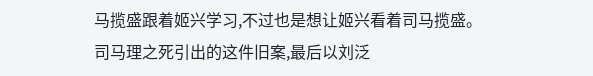马揽盛跟着姬兴学习,不过也是想让姬兴看着司马揽盛。
司马理之死引出的这件旧案,最后以刘泛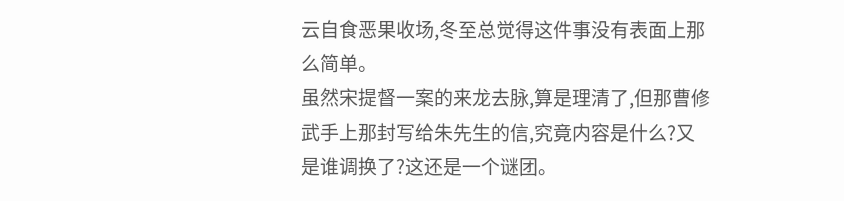云自食恶果收场,冬至总觉得这件事没有表面上那么简单。
虽然宋提督一案的来龙去脉,算是理清了,但那曹修武手上那封写给朱先生的信,究竟内容是什么?又是谁调换了?这还是一个谜团。